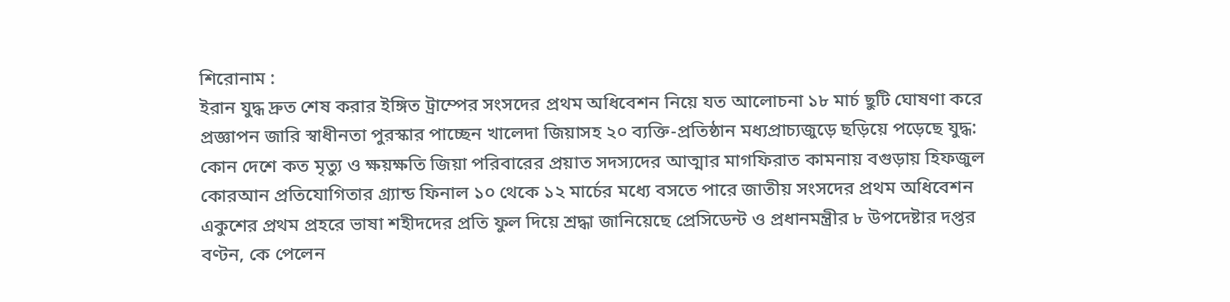শিরোনাম :
ইরান যুদ্ধ দ্রুত শেষ করার ইঙ্গিত ট্রাম্পের সংসদের প্রথম অধিবেশন নিয়ে যত আলোচনা ১৮ মার্চ ছুটি ঘোষণা করে প্রজ্ঞাপন জারি স্বাধীনতা পুরস্কার পাচ্ছেন খালেদা জিয়াসহ ২০ ব্যক্তি-প্রতিষ্ঠান মধ্যপ্রাচ্যজুড়ে ছড়িয়ে পড়েছে যুদ্ধ: কোন দেশে কত মৃত্যু ও ক্ষয়ক্ষতি জিয়া পরিবারের প্রয়াত সদস্যদের আত্মার মাগফিরাত কামনায় বগুড়ায় হিফজুল কোরআন প্রতিযোগিতার গ্র্যান্ড ফিনাল ১০ থেকে ১২ মার্চের মধ্যে বসতে পারে জাতীয় সংসদের প্রথম অধিবেশন একুশের প্রথম প্রহরে ভাষা শহীদদের প্রতি ফুল দিয়ে শ্রদ্ধা জানিয়েছে প্রেসিডেন্ট ও প্রধানমন্ত্রীর ৮ উপদেষ্টার দপ্তর বণ্টন, কে পেলেন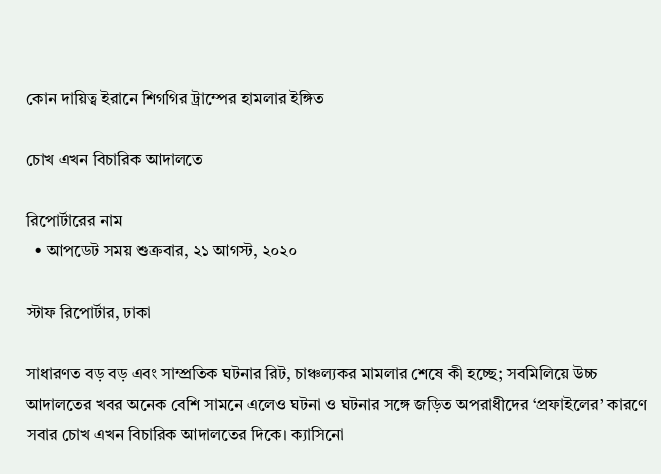কোন দায়িত্ব ইরানে শিগগির ট্রাম্পের হামলার ইঙ্গিত

চোখ এখন বিচারিক আদালতে

রিপোর্টারের নাম
  • আপডেট সময় শুক্রবার, ২১ আগস্ট, ২০২০

স্টাফ রিপোর্টার, ঢাকা

সাধারণত বড় বড় এবং সাম্প্রতিক ঘটনার রিট, চাঞ্চল্যকর মামলার শেষে কী হচ্ছে; সবমিলিয়ে উচ্চ আদালতের খবর অনেক বেশি সামনে এলেও ঘটনা ও ঘটনার সঙ্গে জড়িত অপরাধীদের ‘প্রফাইলের’ কারণে সবার চোখ এখন বিচারিক আদালতের দিকে। ক্যাসিনো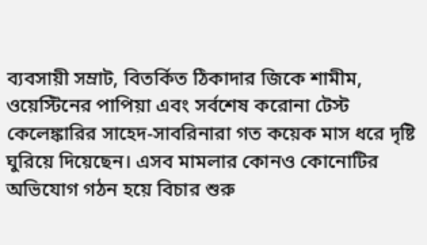ব্যবসায়ী সম্রাট, বিতর্কিত ঠিকাদার জিকে শামীম, ওয়েস্টিনের পাপিয়া এবং সর্বশেষ করোনা টেস্ট কেলেঙ্কারির সাহেদ-সাবরিনারা গত কয়েক মাস ধরে দৃষ্টি ঘুরিয়ে দিয়েছেন। এসব মামলার কোনও কোনোটির অভিযোগ গঠন হয়ে বিচার শুরু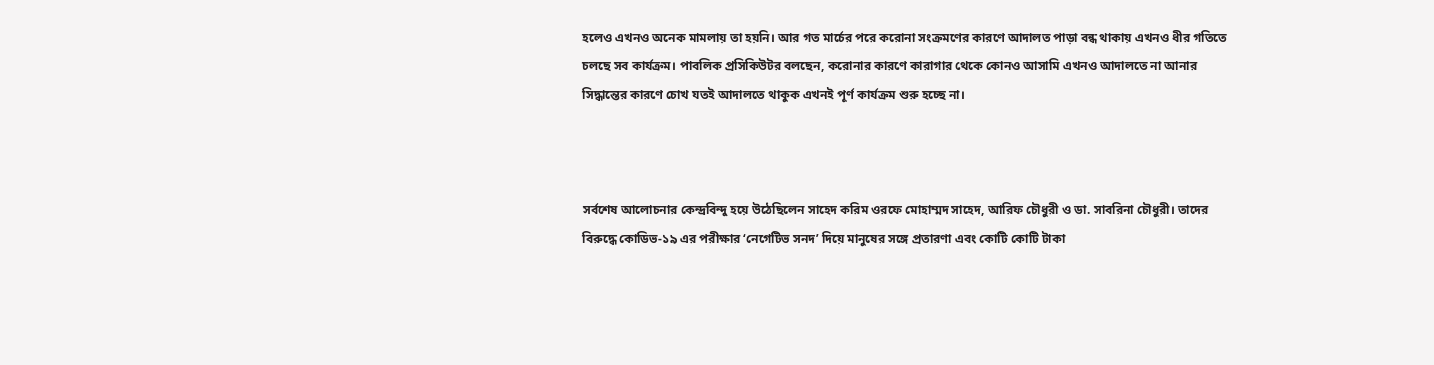হলেও এখনও অনেক মামলায় তা হয়নি। আর গত মার্চের পরে করোনা সংক্রমণের কারণে আদালত পাড়া বন্ধ থাকায় এখনও ধীর গতিতে চলছে সব কার্যক্রম। পাবলিক প্রসিকিউটর বলছেন, করোনার কারণে কারাগার থেকে কোনও আসামি এখনও আদালতে না আনার সিদ্ধান্তের কারণে চোখ যতই আদালতে থাকুক এখনই পূর্ণ কার্যক্রম শুরু হচ্ছে না।



সর্বশেষ আলোচনার কেন্দ্রবিন্দু হয়ে উঠেছিলেন সাহেদ করিম ওরফে মোহাম্মদ সাহেদ, আরিফ চৌধুরী ও ডা. সাবরিনা চৌধুরী। তাদের বিরুদ্ধে কোডিভ-১৯ এর পরীক্ষার ‘নেগেটিভ সনদ’ দিয়ে মানুষের সঙ্গে প্রতারণা এবং কোটি কোটি টাকা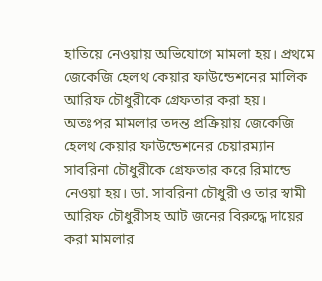হাতিয়ে নেওয়ায় অভিযোগে মামলা হয়। প্রথমে জেকেজি হেলথ কেয়ার ফাউন্ডেশনের মালিক আরিফ চৌধুরীকে গ্রেফতার করা হয়। অতঃপর মামলার তদন্ত প্রক্রিয়ায় জেকেজি হেলথ কেয়ার ফাউন্ডেশনের চেয়ারম্যান সাবরিনা চৌধুরীকে গ্রেফতার করে রিমান্ডে নেওয়া হয়। ডা. সাবরিনা চৌধুরী ও তার স্বামী আরিফ চৌধুরীসহ আট জনের বিরুদ্ধে দায়ের করা মামলার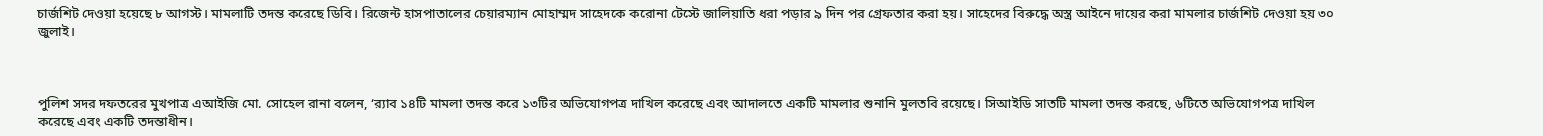চার্জশিট দেওয়া হয়েছে ৮ আগস্ট। মামলাটি তদন্ত করেছে ডিবি। রিজেন্ট হাসপাতালের চেয়ারম্যান মোহাম্মদ সাহেদকে করোনা টেস্টে জালিয়াতি ধরা পড়ার ৯ দিন পর গ্রেফতার করা হয়। সাহেদের বিরুদ্ধে অস্ত্র আইনে দায়ের করা মামলার চার্জশিট দেওয়া হয় ৩০ জুলাই।



পুলিশ সদর দফতরের মুখপাত্র এআইজি মো. সোহেল রানা বলেন, ‘র‌্যাব ১৪টি মামলা তদন্ত করে ১৩টির অভিযোগপত্র দাখিল করেছে এবং আদালতে একটি মামলার শুনানি মুলতবি রয়েছে। সিআইডি সাতটি মামলা তদন্ত করছে, ৬টিতে অভিযোগপত্র দাখিল করেছে এবং একটি তদন্তাধীন।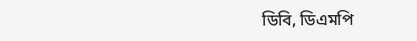ডিবি, ডিএমপি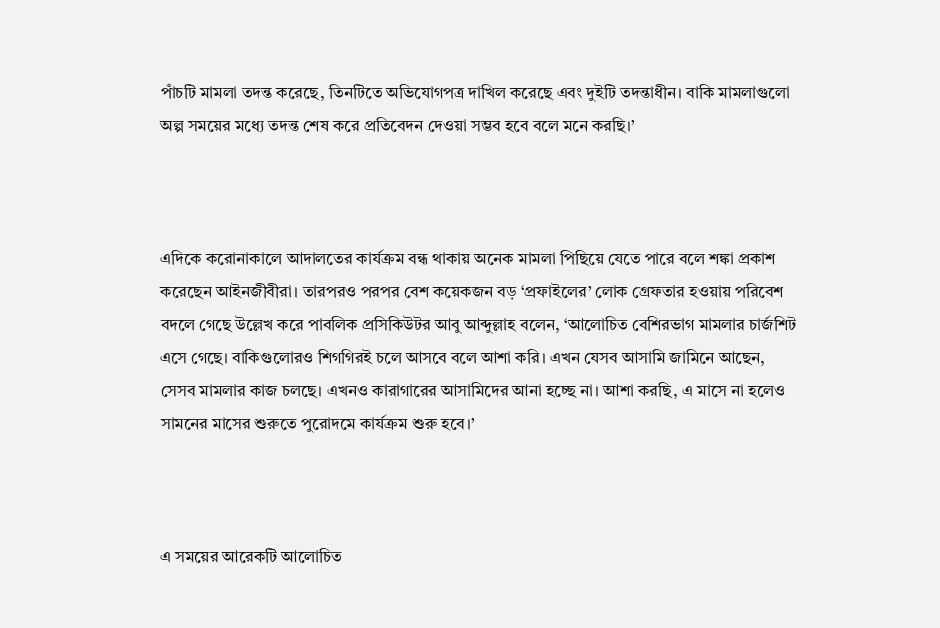পাঁচটি মামলা তদন্ত করেছে, তিনটিতে অভিযোগপত্র দাখিল করেছে এবং দুইটি তদন্তাধীন। বাকি মামলাগুলো অল্প সময়ের মধ্যে তদন্ত শেষ করে প্রতিবেদন দেওয়া সম্ভব হবে বলে মনে করছি।’



এদিকে করোনাকালে আদালতের কার্যক্রম বন্ধ থাকায় অনেক মামলা পিছিয়ে যেতে পারে বলে শঙ্কা প্রকাশ করেছেন আইনজীবীরা। তারপরও পরপর বেশ কয়েকজন বড় ‘প্রফাইলের’ লোক গ্রেফতার হওয়ায় পরিবেশ বদলে গেছে উল্লেখ করে পাবলিক প্রসিকিউটর আবু আব্দুল্লাহ বলেন, ‘আলোচিত বেশিরভাগ মামলার চার্জশিট এসে গেছে। বাকিগুলোরও শিগগিরই চলে আসবে বলে আশা করি। এখন যেসব আসামি জামিনে আছেন, সেসব মামলার কাজ চলছে। এখনও কারাগারের আসামিদের আনা হচ্ছে না। আশা করছি, এ মাসে না হলেও সামনের মাসের শুরুতে পুরোদমে কার্যক্রম শুরু হবে।’



এ সময়ের আরেকটি আলোচিত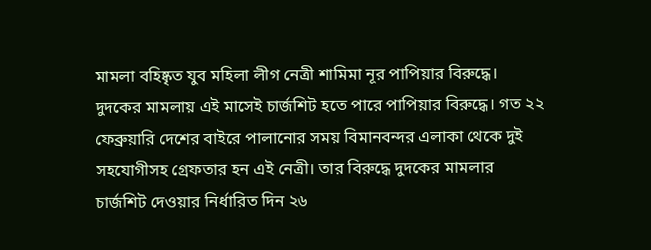মামলা বহিষ্কৃত যুব মহিলা লীগ নেত্রী শামিমা নূর পাপিয়ার বিরুদ্ধে। দুদকের মামলায় এই মাসেই চার্জশিট হতে পারে পাপিয়ার বিরুদ্ধে। গত ২২ ফেব্রুয়ারি দেশের বাইরে পালানোর সময় বিমানবন্দর এলাকা থেকে দুই সহযোগীসহ গ্রেফতার হন এই নেত্রী। তার বিরুদ্ধে দুদকের মামলার চার্জশিট দেওয়ার নির্ধারিত দিন ২৬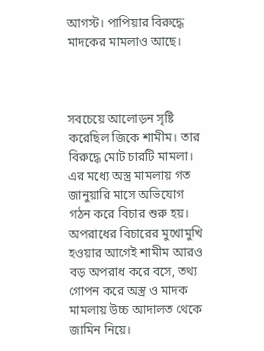আগস্ট। পাপিয়ার বিরুদ্ধে মাদকের মামলাও আছে।



সবচেয়ে আলোড়ন সৃষ্টি করেছিল জিকে শামীম। তার বিরুদ্ধে মোট চারটি মামলা। এর মধ্যে অস্ত্র মামলায় গত জানুয়ারি মাসে অভিযোগ গঠন করে বিচার শুরু হয়। অপরাধের বিচারের মুখোমুখি হওয়ার আগেই শামীম আরও বড় অপরাধ করে বসে, তথ্য গোপন করে অস্ত্র ও মাদক মামলায় উচ্চ আদালত থেকে জামিন নিয়ে।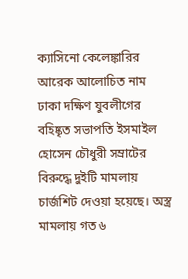ক্যাসিনো কেলেঙ্কারির আরেক আলোচিত নাম ঢাকা দক্ষিণ যুবলীগের বহিষ্কৃত সভাপতি ইসমাইল হোসেন চৌধুরী সম্রাটের বিরুদ্ধে দুইটি মামলায় চার্জশিট দেওয়া হয়েছে। অস্ত্র মামলায় গত ৬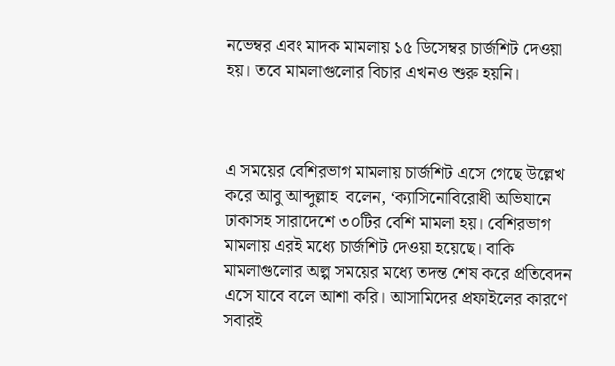নভেম্বর এবং মাদক মামলায় ১৫ ডিসেম্বর চার্জশিট দেওয়া হয়। তবে মামলাগুলোর বিচার এখনও শুরু হয়নি।



এ সময়ের বেশিরভাগ মামলায় চার্জশিট এসে গেছে উল্লেখ করে আবু আব্দুল্লাহ  বলেন, ‘ক্যাসিনোবিরোধী অভিযানে ঢাকাসহ সারাদেশে ৩০টির বেশি মামলা হয়। বেশিরভাগ মামলায় এরই মধ্যে চার্জশিট দেওয়া হয়েছে। বাকি মামলাগুলোর অল্প সময়ের মধ্যে তদন্ত শেষ করে প্রতিবেদন এসে যাবে বলে আশা করি। আসামিদের প্রফাইলের কারণে সবারই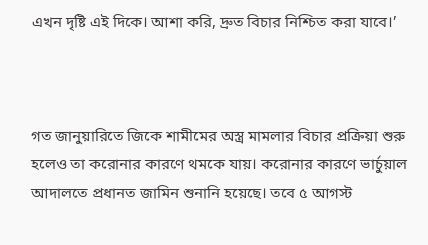এখন দৃষ্টি এই দিকে। আশা করি, দ্রুত বিচার নিশ্চিত করা যাবে।’



গত জানুয়ারিতে জিকে শামীমের অস্ত্র মামলার বিচার প্রক্রিয়া শুরু হলেও তা করোনার কারণে থমকে যায়। করোনার কারণে ভার্চুয়াল আদালতে প্রধানত জামিন শুনানি হয়েছে। তবে ৫ আগস্ট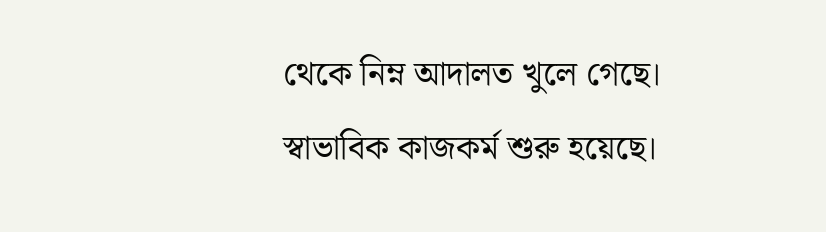থেকে নিম্ন আদালত খুলে গেছে। স্বাভাবিক কাজকর্ম শুরু হয়েছে।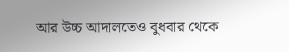আর উচ্চ আদালতেও বুধবার থেকে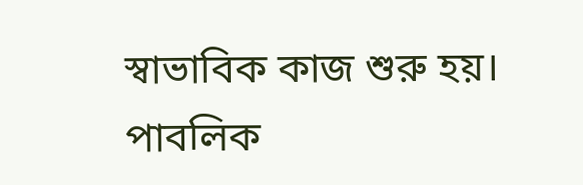স্বাভাবিক কাজ শুরু হয়। পাবলিক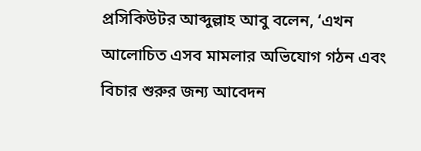প্রসিকিউটর আব্দুল্লাহ আবু বলেন, ‘এখন আলোচিত এসব মামলার অভিযোগ গঠন এবং বিচার শুরুর জন্য আবেদন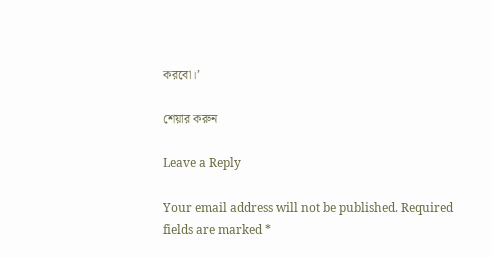করবো।’

শেয়ার করুন

Leave a Reply

Your email address will not be published. Required fields are marked *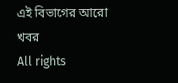এই বিভাগের আরো খবর
All rights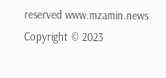reserved www.mzamin.news Copyright © 2023